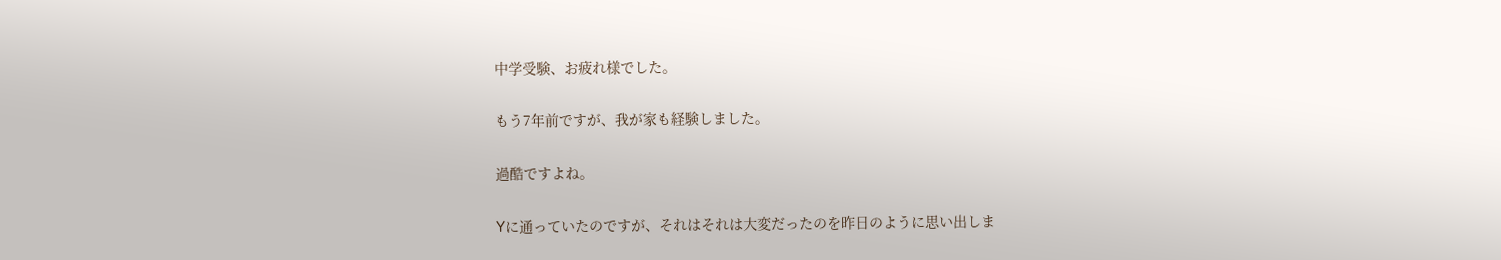中学受験、お疲れ様でした。

もう7年前ですが、我が家も経験しました。

過酷ですよね。

Yに通っていたのですが、それはそれは大変だったのを昨日のように思い出しま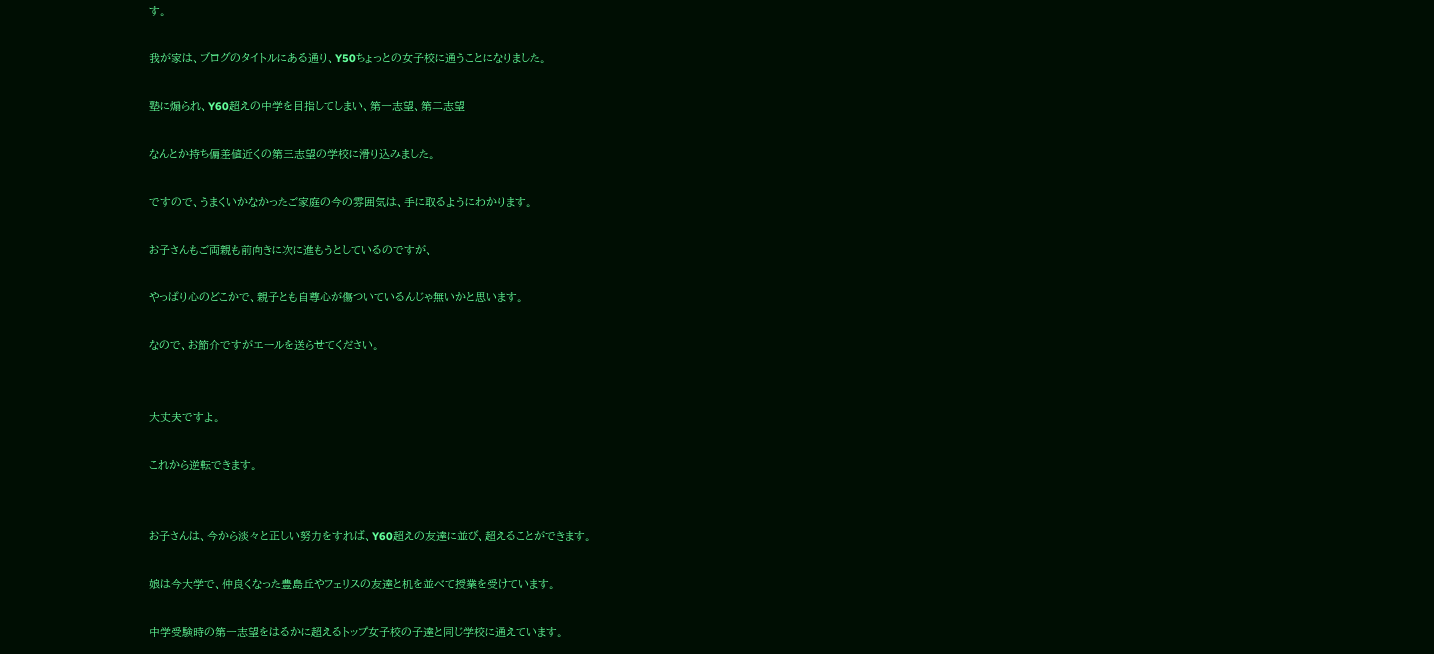す。

我が家は、ブログのタイトルにある通り、Y50ちょっとの女子校に通うことになりました。

塾に煽られ、Y60超えの中学を目指してしまい、第一志望、第二志望

なんとか持ち偏差値近くの第三志望の学校に滑り込みました。

ですので、うまくいかなかったご家庭の今の雰囲気は、手に取るようにわかります。

お子さんもご両親も前向きに次に進もうとしているのですが、

やっぱり心のどこかで、親子とも自尊心が傷ついているんじゃ無いかと思います。

なので、お節介ですがエールを送らせてください。


大丈夫ですよ。

これから逆転できます。


お子さんは、今から淡々と正しい努力をすれば、Y60超えの友達に並び、超えることができます。

娘は今大学で、仲良くなった豊島丘やフェリスの友達と机を並べて授業を受けています。

中学受験時の第一志望をはるかに超えるトップ女子校の子達と同じ学校に通えています。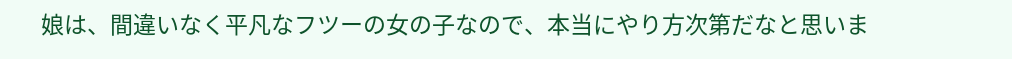娘は、間違いなく平凡なフツーの女の子なので、本当にやり方次第だなと思いま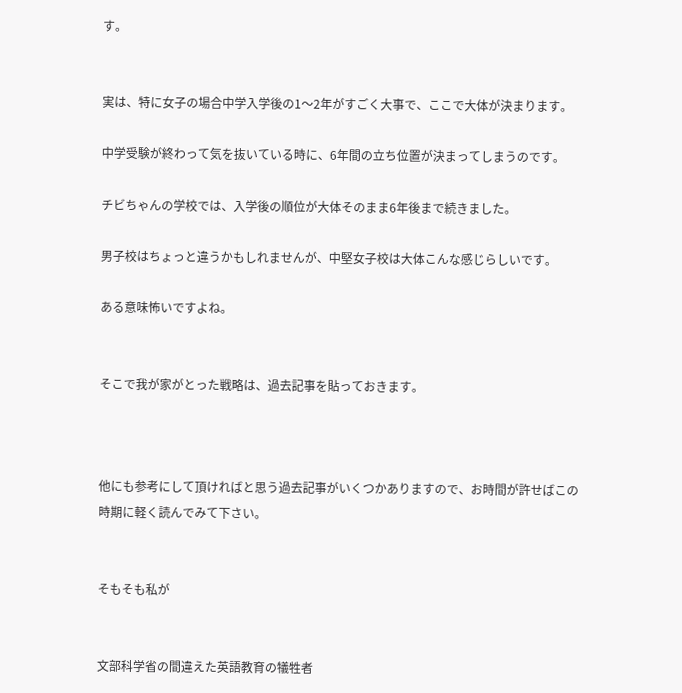す。


実は、特に女子の場合中学入学後の1〜2年がすごく大事で、ここで大体が決まります。

中学受験が終わって気を抜いている時に、6年間の立ち位置が決まってしまうのです。

チビちゃんの学校では、入学後の順位が大体そのまま6年後まで続きました。

男子校はちょっと違うかもしれませんが、中堅女子校は大体こんな感じらしいです。

ある意味怖いですよね。


そこで我が家がとった戦略は、過去記事を貼っておきます。



他にも参考にして頂ければと思う過去記事がいくつかありますので、お時間が許せばこの時期に軽く読んでみて下さい。


そもそも私が


文部科学省の間違えた英語教育の犠牲者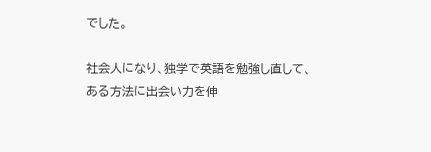でした。

社会人になり、独学で英語を勉強し直して、ある方法に出会い力を伸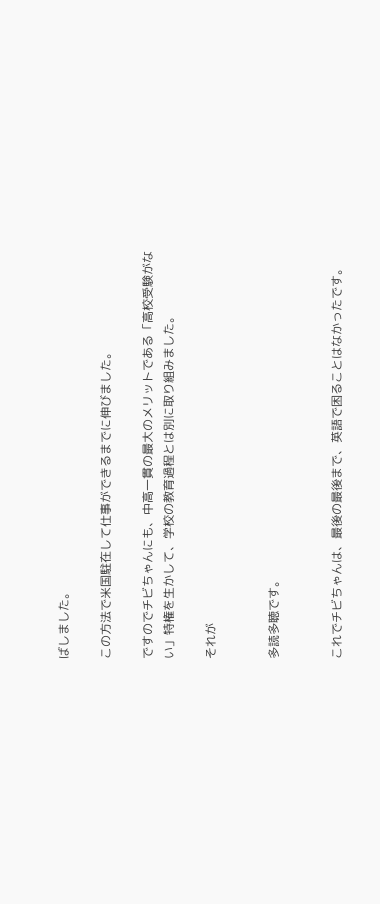ばしました。

この方法で米国駐在して仕事ができるまでに伸びました。

ですのでチビちゃんにも、中高一貫の最大のメリットである「高校受験がない」特権を生かして、学校の教育過程とは別に取り組みました。

それが


多読多聴です。


これでチビちゃんは、最後の最後まで、英語で困ることはなかったです。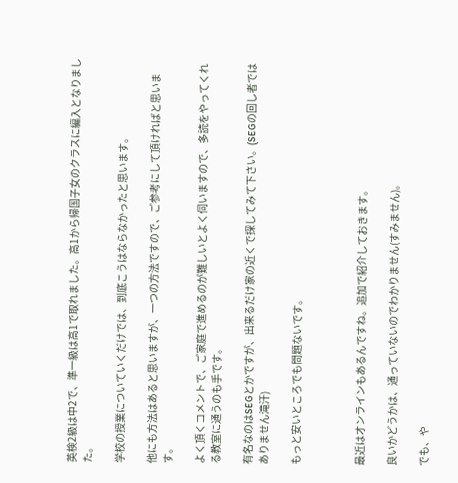英検2級は中2で、準一級は高1で取れました。高1から帰国子女のクラスに編入となりました。

学校の授業についていくだけでは、到底こうはならなかったと思います。

他にも方法はあると思いますが、一つの方法ですので、ご参考にして頂ければと思います。

よく頂くコメントで、ご家庭で進めるのが難しいとよく伺いますので、多読をやってくれる教室に通うのも手です。

有名なのはSEGとかですが、出来るだけ家の近くで探してみて下さい。(SEGの回し者ではありません滝汗)

もっと安いところでも問題ないです。



最近はオンラインもあるんですね。追加で紹介しておきます。

良いかどうかは、通っていないのでわかりません(すみません)。

でも、や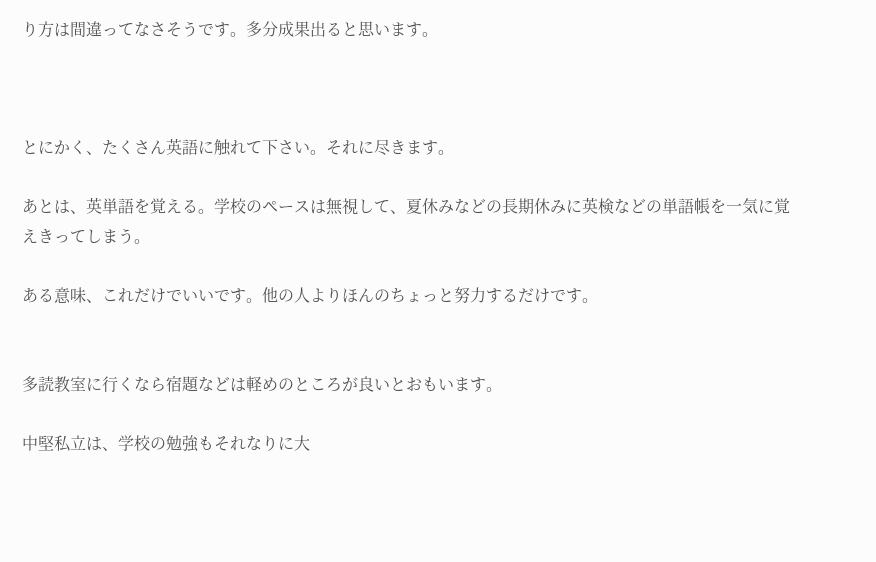り方は間違ってなさそうです。多分成果出ると思います。



とにかく、たくさん英語に触れて下さい。それに尽きます。

あとは、英単語を覚える。学校のペースは無視して、夏休みなどの長期休みに英検などの単語帳を一気に覚えきってしまう。

ある意味、これだけでいいです。他の人よりほんのちょっと努力するだけです。


多読教室に行くなら宿題などは軽めのところが良いとおもいます。

中堅私立は、学校の勉強もそれなりに大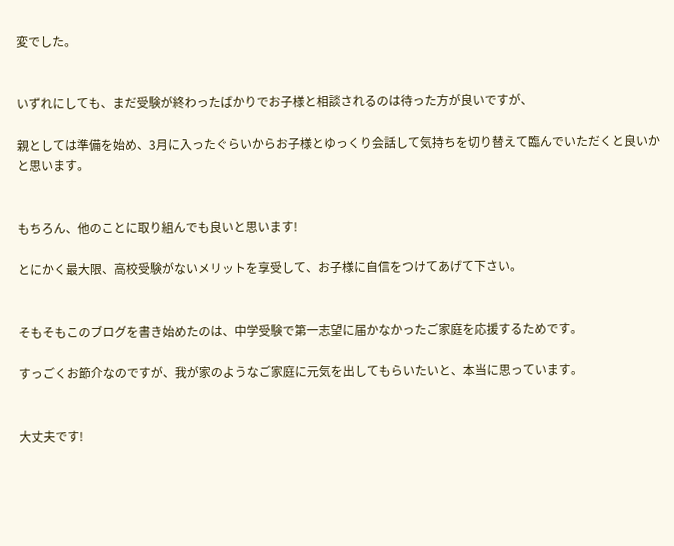変でした。


いずれにしても、まだ受験が終わったばかりでお子様と相談されるのは待った方が良いですが、

親としては準備を始め、3月に入ったぐらいからお子様とゆっくり会話して気持ちを切り替えて臨んでいただくと良いかと思います。


もちろん、他のことに取り組んでも良いと思います!

とにかく最大限、高校受験がないメリットを享受して、お子様に自信をつけてあげて下さい。


そもそもこのブログを書き始めたのは、中学受験で第一志望に届かなかったご家庭を応援するためです。

すっごくお節介なのですが、我が家のようなご家庭に元気を出してもらいたいと、本当に思っています。


大丈夫です!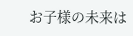お子様の未来は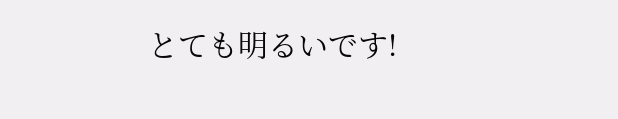とても明るいです!